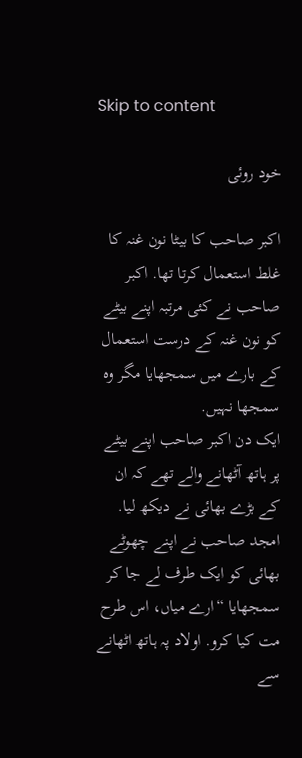Skip to content

خود روئی

اکبر صاحب کا بیٹا نون غنہ کا غلط استعمال کرتا تھا. اکبر صاحب نے کئی مرتبہ اپنے بیٹے کو نون غنہ کے درست استعمال کے بارے میں سمجھایا مگر وہ سمجھا نہیں.
ایک دن اکبر صاحب اپنے بیٹے پر ہاتھ آٹھانے والے تھے کہ ان کے بڑے بھائی نے دیکھ لیا.  امجد صاحب نے اپنے چھوٹے بھائی کو ایک طرف لے جا کر سمجھایا “ارے میاں، اس طرح مت کیا کرو. اولاد پہ ہاتھ اٹھانے سے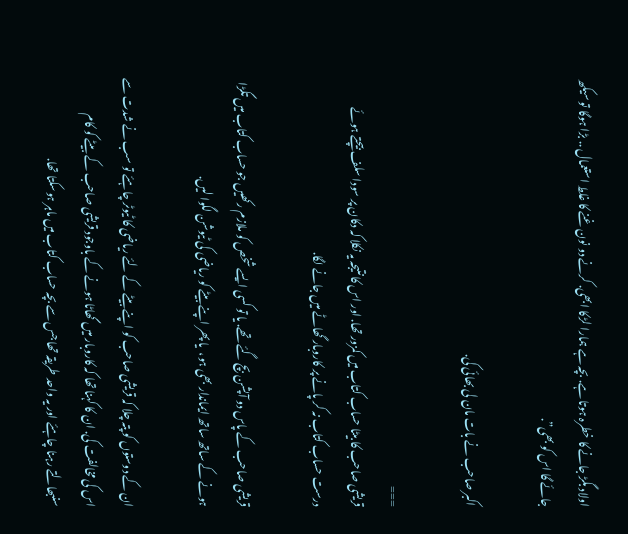اولاد بگڑ جانے کا خطرہ ہوتا ہے. بچہ ہے ہمارا لڑکا ابھی. کرنے دو نون غنے کا غلط استعمال .. بڑا ہوگا تو سیکھ جائے گا اس کو بھی”.

اکبر صاحب نے بات مان لی بھائی کی.

===
قریشی صاحب کا بیٹا حساب کتاب میں کمزور تھا. اور اس کا نتیجہ یہ نکلا کہ دکان پر سودا سلف بیچتے ہوئے درست حساب کتاب نہ کر پانے پر کاروبار گھاٹے میں جانے لگا.

قریشی صاحب کے پاس دو آپشن بچ گئے تھے. یا تو کسی ایسے شخص کو ملازم رکھیں جو حساب کتاب میں تگڑا ہونے کے ساتھ ساتھ ایماندار بھی ہو،  یا پھر اپنے بیٹے کو ریاضی کی ٹیوشن لگوا لیں.

ان کے دوستوں کو پتہ چلا کہ قریشی صاحب کو اپنے بیٹے کے لئے ریاضی کا ٹیوٹر چاہئے تو سب نے شدت سے اس کی مخالفت کی. ان کا کہنا تھا کہ کاروبار میں گھاٹا ہونے کے باوجود قریشی صاحب کے بیٹے کو کام سنبھالتے رہنا چاہئے اور یہ واحد طریقہ تھا جس سے بچہ حساب کتاب میں ماہر ہوسکتا تھا.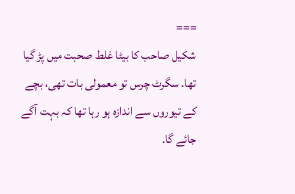===
شکیل صاحب کا بیٹا غلط صحبت میں پڑ گیا تھا. سگرٹ چرس تو معمولی بات تھی، بچے کے تیوروں سے اندازہ ہو رہا تھا کہ بہت آگے جائے گا.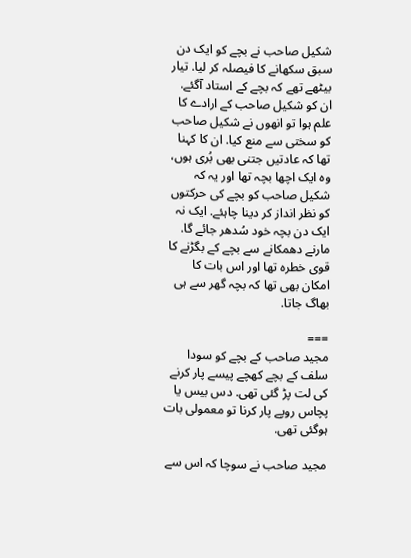شکیل صاحب نے بچے کو ایک دن سبق سکھانے کا فیصلہ کر لیا. تیار بیٹھے تھے کہ بچے کے استاد آگئے.
ان کو شکیل صاحب کے ارادے کا علم ہوا تو انھوں نے شکیل صاحب کو سختی سے منع کیا. ان کا کہنا تھا کہ عادتیں جتنی بھی بُری ہوں، وہ ایک اچھا بچہ تھا اور یہ کہ شکیل صاحب کو بچے کی حرکتوں کو نظر انداز کر دینا چاہئے. ایک نہ ایک دن بچہ خود سُدھر جائے گا. مارنے دھمکانے سے بچے کے بگڑنے کا قوی خطرہ تھا اور اس بات کا امکان بھی تھا کہ بچہ گھر سے ہی بھاگ جاتا.

===
مجید صاحب کے بچے کو سودا سلف کے بچے کھچے پیسے پار کرنے کی لت پڑ گئی تھی. دس بیس یا پچاس روپے پار کرنا تو معمولی بات ہوگئی تھی.

مجید صاحب نے سوچا کہ اس سے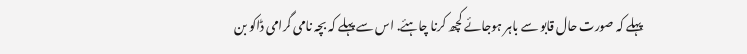پہلے کہ صورت حال قابو سے باہر ہوجائے کچھ کرنا چاہئے. اس سے پہلے کہ بچہ نامی گرامی ڈاکو بن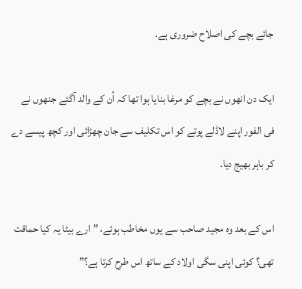جائے بچے کی اصلاح ضروری ہے.

ایک دن انھوں نے بچے کو مرغا بنایا ہوا تھا کہ اُن کے والد آگئے جنھوں نے فی الفور اپنے لاڈلے پوتے کو اس تکلیف سے جان چھڑائی اور کچھ پیسے دے کر باہر بھیج دیا.

اس کے بعد وہ مجید صاحب سے یوں مخاطب ہوئے، ” ارے بیٹا یہ کیا حماقت تھی؟ کوئی اپنی سگی اولاد کے ساتھ اس طرح کرتا ہے؟”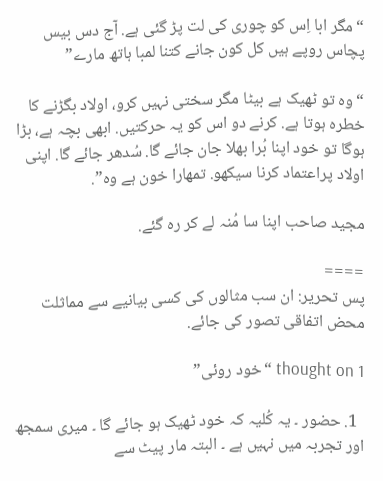“مگر ابا اِس کو چوری کی لت پڑ گئی ہے. آج دس بیس پچاس روپے ہیں کل کون جانے کتنا لمبا ہاتھ مارے”

“وہ تو ٹھیک ہے بیٹا مگر سختی نہیں کرو، اولاد بگڑنے کا خطرہ ہوتا ہے. کرنے دو اس کو یہ حرکتیں. ابھی بچہ ہے، بڑا ہوگا تو خود اپنا بُرا بھلا جان جائے گا. سُدھر جائے گا. اپنی اولاد پراعتماد کرنا سیکھو. تمھارا خون ہے وہ”.

مجید صاحب اپنا سا مُنہ لے کر رہ گئے.

====
پس تحریر: ان سب مثالوں کی کسی بیانیے سے مماثلت محض اتفاقی تصور کی جائے.

1 thought on “خود روئی”

  1. حضور ۔ یہ کُلیہ کہ خود ٹھیک ہو جائے گا ۔ میری سمجھ اور تجربہ میں نہیں ہے ۔ البتہ مار پیٹ سے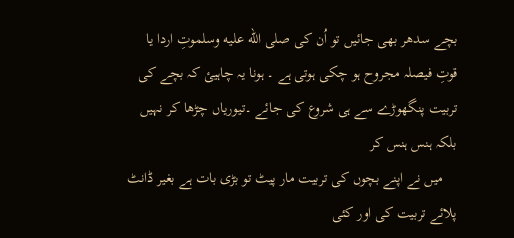بچے سدھر بھی جائیں تو اُن کی صلى الله عليه وسلموتِ اردا یا قوتِ فیصلہ مجروح ہو چکی ہوتی ہے ۔ ہونا یہ چاہیئ کہ بچے کی تربیت پنگھوڑے سے ہی شروع کی جائے ۔تیوریاں چڑھا کر نہیں بلکہ ہنس ہنس کر
    میں نے اپنے بچوں کی تربیت مار پیٹ تو بڑی بات ہے بغیر ڈانٹ پلائے تربیت کی اور کئی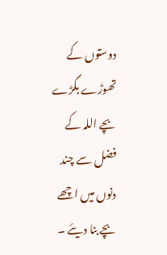دوستوں کے تھوڑے بگڑے بچے اللہ کے فضل سے چند دنوں میں اچھے بچے بنا دیئے ۔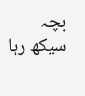بچہ سیکھ رہا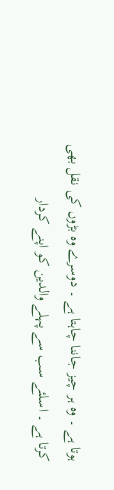ہوتا ہے ۔ وہ ہر چیز جاننا چاہتا ہے ۔ دوسرے وہ بڑوں کی نقل بھی کرتا ہے ۔ اسلئے سب سے پہلے والدین کو اپنے کردار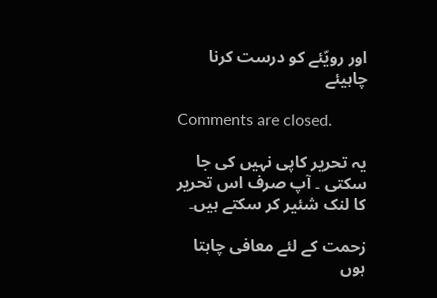اور رویّئے کو درست کرنا چاہیئے

Comments are closed.

یہ تحریر کاپی نہیں کی جا سکتی ۔ آپ صرف اس تحریر کا لنک شئیر کر سکتے ہیں۔

زحمت کے لئے معافی چاہتا ہوں